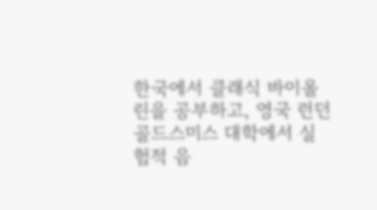한국에서 클래식 바이올린을 공부하고, 영국 런던 골드스미스 대학에서 실험적 음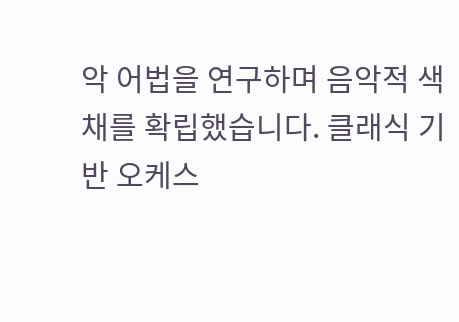악 어법을 연구하며 음악적 색채를 확립했습니다. 클래식 기반 오케스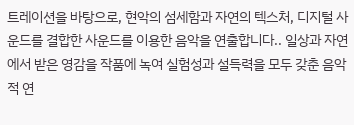트레이션을 바탕으로, 현악의 섬세함과 자연의 텍스처, 디지털 사운드를 결합한 사운드를 이용한 음악을 연출합니다.. 일상과 자연에서 받은 영감을 작품에 녹여 실험성과 설득력을 모두 갖춘 음악적 연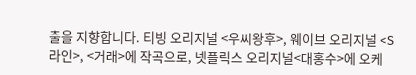출을 지향합니다. 티빙 오리지널 <우씨왕후>, 웨이브 오리지널 <S라인>, <거래>에 작곡으로, 넷플릭스 오리지널<대홍수>에 오케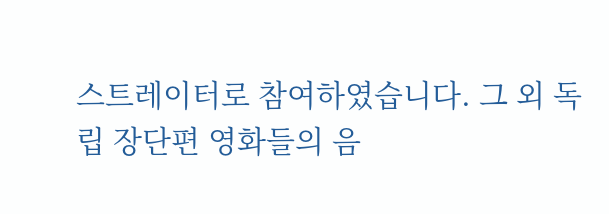스트레이터로 참여하였습니다. 그 외 독립 장단편 영화들의 음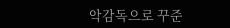악감독으로 꾸준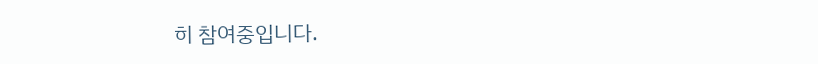히 참여중입니다.